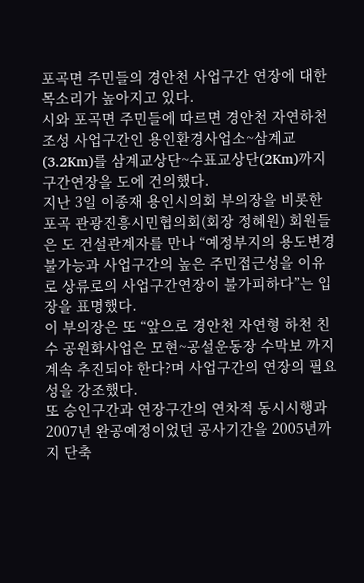포곡면 주민들의 경안천 사업구간 연장에 대한 목소리가 높아지고 있다.
시와 포곡면 주민들에 따르면 경안천 자연하천조성 사업구간인 용인환경사업소~삼계교(3.2Km)를 삼계교상단~수표교상단(2Km)까지 구간연장을 도에 건의했다.
지난 3일 이종재 용인시의회 부의장을 비롯한 포곡 관광진흥시민협의회(회장 정혜원) 회원들은 도 건설관계자를 만나 “예정부지의 용도변경 불가능과 사업구간의 높은 주민접근성을 이유로 상류로의 사업구간연장이 불가피하다”는 입장을 표명했다.
이 부의장은 또 “앞으로 경안천 자연형 하천 친수 공원화사업은 모현~공설운동장 수막보 까지 계속 추진되야 한다?며 사업구간의 연장의 필요성을 강조했다.
또 승인구간과 연장구간의 연차적 동시시행과 2007년 완공예정이었던 공사기간을 2005년까지 단축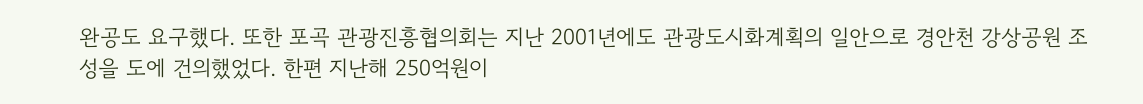완공도 요구했다. 또한 포곡 관광진흥협의회는 지난 2001년에도 관광도시화계획의 일안으로 경안천 강상공원 조성을 도에 건의했었다. 한편 지난해 250억원이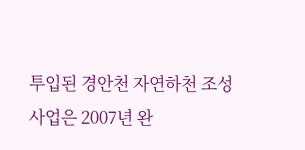투입된 경안천 자연하천 조성사업은 2007년 완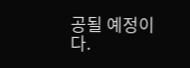공될 예정이다.